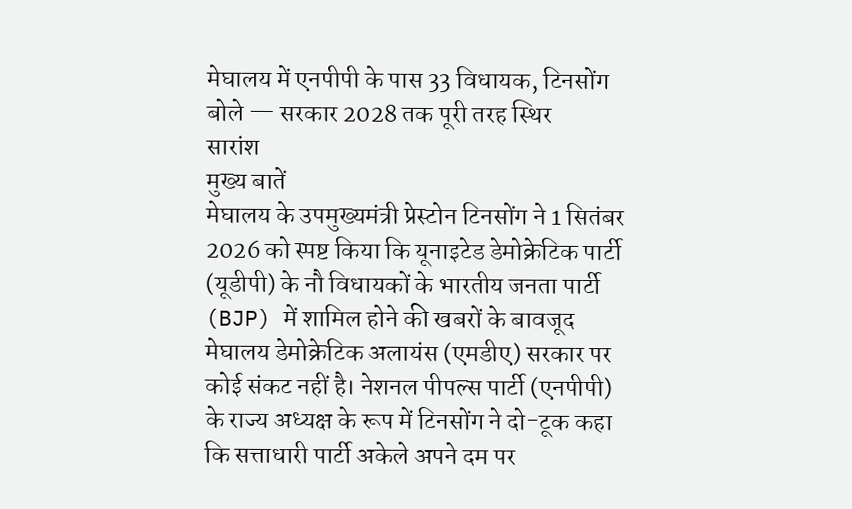मेघालय में एनपीपी के पास 33 विधायक, टिनसोंग बोले — सरकार 2028 तक पूरी तरह स्थिर
सारांश
मुख्य बातें
मेघालय के उपमुख्यमंत्री प्रेस्टोन टिनसोंग ने 1 सितंबर 2026 को स्पष्ट किया कि यूनाइटेड डेमोक्रेटिक पार्टी (यूडीपी) के नौ विधायकों के भारतीय जनता पार्टी (BJP) में शामिल होने की खबरों के बावजूद मेघालय डेमोक्रेटिक अलायंस (एमडीए) सरकार पर कोई संकट नहीं है। नेशनल पीपल्स पार्टी (एनपीपी) के राज्य अध्यक्ष के रूप में टिनसोंग ने दो-टूक कहा कि सत्ताधारी पार्टी अकेले अपने दम पर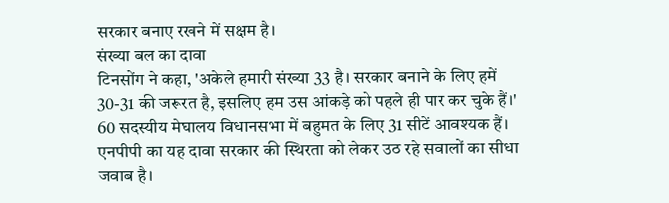सरकार बनाए रखने में सक्षम है।
संख्या बल का दावा
टिनसोंग ने कहा, 'अकेले हमारी संख्या 33 है। सरकार बनाने के लिए हमें 30-31 की जरूरत है, इसलिए हम उस आंकड़े को पहले ही पार कर चुके हैं।' 60 सदस्यीय मेघालय विधानसभा में बहुमत के लिए 31 सीटें आवश्यक हैं। एनपीपी का यह दावा सरकार की स्थिरता को लेकर उठ रहे सवालों का सीधा जवाब है।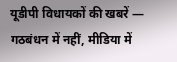यूडीपी विधायकों की खबरें — गठबंधन में नहीं, मीडिया में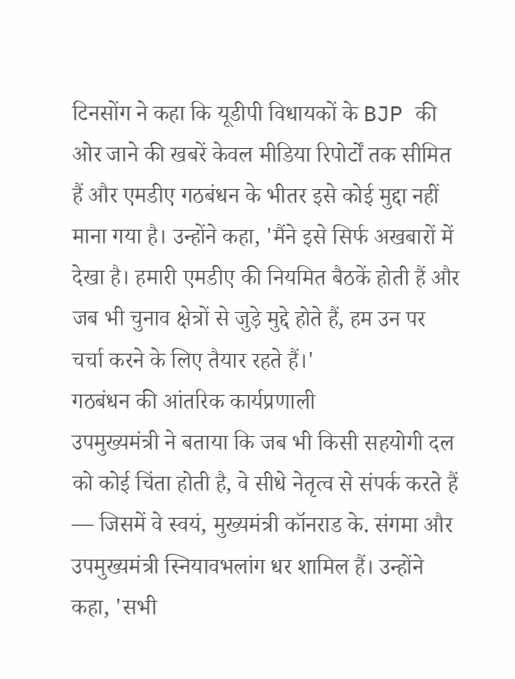टिनसोंग ने कहा कि यूडीपी विधायकों के BJP की ओर जाने की खबरें केवल मीडिया रिपोर्टों तक सीमित हैं और एमडीए गठबंधन के भीतर इसे कोई मुद्दा नहीं माना गया है। उन्होंने कहा, 'मैंने इसे सिर्फ अखबारों में देखा है। हमारी एमडीए की नियमित बैठकें होती हैं और जब भी चुनाव क्षेत्रों से जुड़े मुद्दे होते हैं, हम उन पर चर्चा करने के लिए तैयार रहते हैं।'
गठबंधन की आंतरिक कार्यप्रणाली
उपमुख्यमंत्री ने बताया कि जब भी किसी सहयोगी दल को कोई चिंता होती है, वे सीधे नेतृत्व से संपर्क करते हैं — जिसमें वे स्वयं, मुख्यमंत्री कॉनराड के. संगमा और उपमुख्यमंत्री स्नियावभलांग धर शामिल हैं। उन्होंने कहा, 'सभी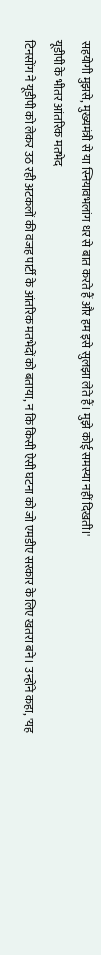सहयोगी मुझसे, मुख्यमंत्री से या स्नियावभलांग धर से बात करते हैं और हम इसे सुलझा लेते हैं। मुझे कोई समस्या नहीं दिखती।'
यूडीपी के भीतर आंतरिक मतभेद
टिनसोंग ने यूडीपी को लेकर उठ रही अटकलों की वजह पार्टी के आंतरिक मतभेदों को बताया, न कि किसी ऐसी घटना को जो एमडीए सरकार के लिए खतरा बने। उन्होंने कहा, 'यह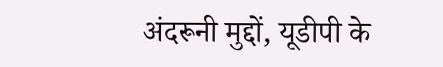अंदरूनी मुद्दों, यूडीपी के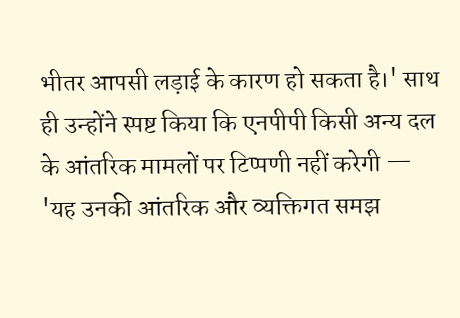भीतर आपसी लड़ाई के कारण हो सकता है।' साथ ही उन्होंने स्पष्ट किया कि एनपीपी किसी अन्य दल के आंतरिक मामलों पर टिप्पणी नहीं करेगी — 'यह उनकी आंतरिक और व्यक्तिगत समझ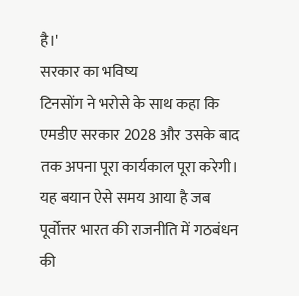है।'
सरकार का भविष्य
टिनसोंग ने भरोसे के साथ कहा कि एमडीए सरकार 2028 और उसके बाद तक अपना पूरा कार्यकाल पूरा करेगी। यह बयान ऐसे समय आया है जब पूर्वोत्तर भारत की राजनीति में गठबंधन की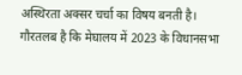अस्थिरता अक्सर चर्चा का विषय बनती है। गौरतलब है कि मेघालय में 2023 के विधानसभा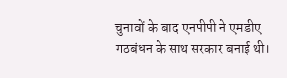चुनावों के बाद एनपीपी ने एमडीए गठबंधन के साथ सरकार बनाई थी।